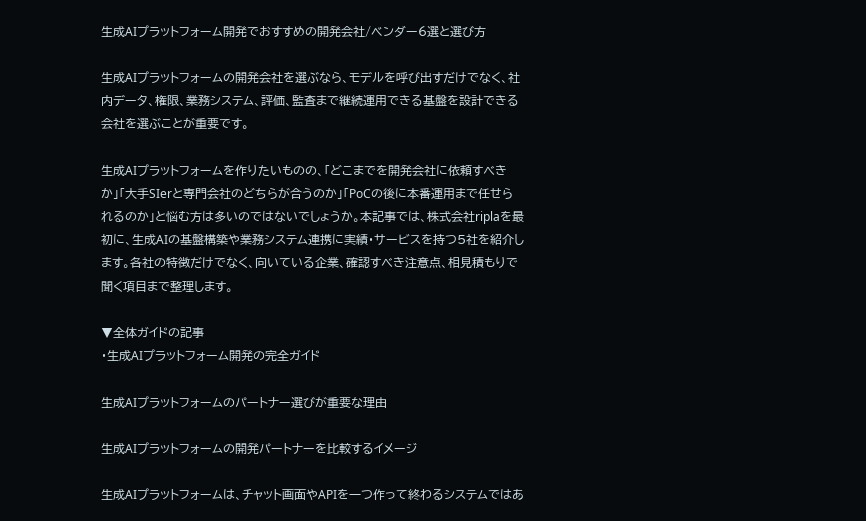生成AIプラットフォーム開発でおすすめの開発会社/ベンダー6選と選び方

生成AIプラットフォームの開発会社を選ぶなら、モデルを呼び出すだけでなく、社内データ、権限、業務システム、評価、監査まで継続運用できる基盤を設計できる会社を選ぶことが重要です。

生成AIプラットフォームを作りたいものの、「どこまでを開発会社に依頼すべきか」「大手SIerと専門会社のどちらが合うのか」「PoCの後に本番運用まで任せられるのか」と悩む方は多いのではないでしょうか。本記事では、株式会社riplaを最初に、生成AIの基盤構築や業務システム連携に実績・サービスを持つ5社を紹介します。各社の特徴だけでなく、向いている企業、確認すべき注意点、相見積もりで聞く項目まで整理します。

▼全体ガイドの記事
・生成AIプラットフォーム開発の完全ガイド

生成AIプラットフォームのパートナー選びが重要な理由

生成AIプラットフォームの開発パートナーを比較するイメージ

生成AIプラットフォームは、チャット画面やAPIを一つ作って終わるシステムではあ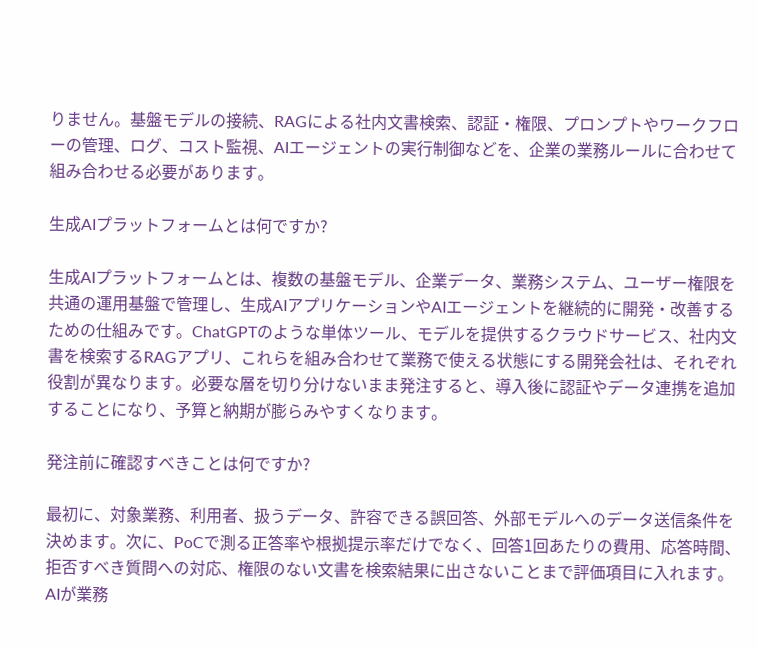りません。基盤モデルの接続、RAGによる社内文書検索、認証・権限、プロンプトやワークフローの管理、ログ、コスト監視、AIエージェントの実行制御などを、企業の業務ルールに合わせて組み合わせる必要があります。

生成AIプラットフォームとは何ですか?

生成AIプラットフォームとは、複数の基盤モデル、企業データ、業務システム、ユーザー権限を共通の運用基盤で管理し、生成AIアプリケーションやAIエージェントを継続的に開発・改善するための仕組みです。ChatGPTのような単体ツール、モデルを提供するクラウドサービス、社内文書を検索するRAGアプリ、これらを組み合わせて業務で使える状態にする開発会社は、それぞれ役割が異なります。必要な層を切り分けないまま発注すると、導入後に認証やデータ連携を追加することになり、予算と納期が膨らみやすくなります。

発注前に確認すべきことは何ですか?

最初に、対象業務、利用者、扱うデータ、許容できる誤回答、外部モデルへのデータ送信条件を決めます。次に、PoCで測る正答率や根拠提示率だけでなく、回答1回あたりの費用、応答時間、拒否すべき質問への対応、権限のない文書を検索結果に出さないことまで評価項目に入れます。AIが業務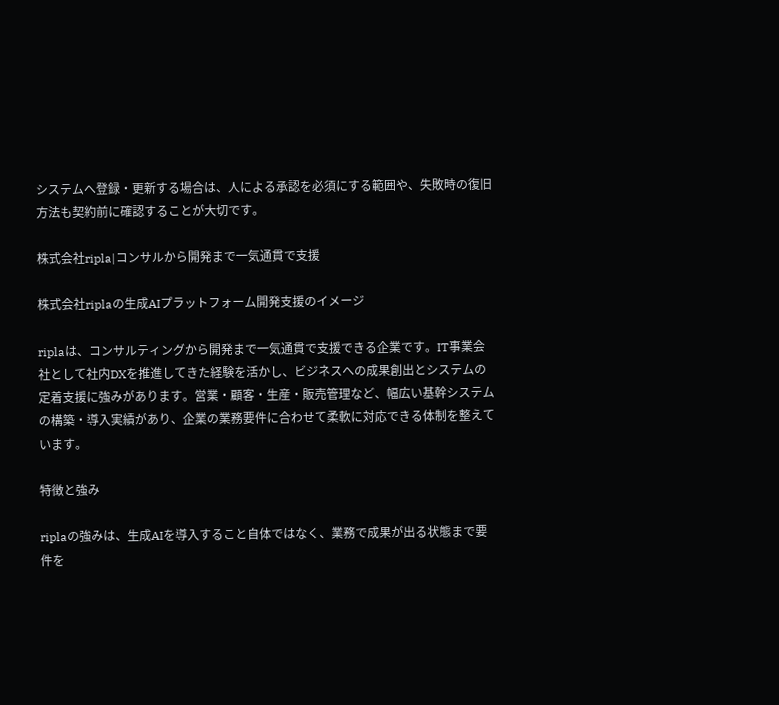システムへ登録・更新する場合は、人による承認を必須にする範囲や、失敗時の復旧方法も契約前に確認することが大切です。

株式会社ripla|コンサルから開発まで一気通貫で支援

株式会社riplaの生成AIプラットフォーム開発支援のイメージ

riplaは、コンサルティングから開発まで一気通貫で支援できる企業です。IT事業会社として社内DXを推進してきた経験を活かし、ビジネスへの成果創出とシステムの定着支援に強みがあります。営業・顧客・生産・販売管理など、幅広い基幹システムの構築・導入実績があり、企業の業務要件に合わせて柔軟に対応できる体制を整えています。

特徴と強み

riplaの強みは、生成AIを導入すること自体ではなく、業務で成果が出る状態まで要件を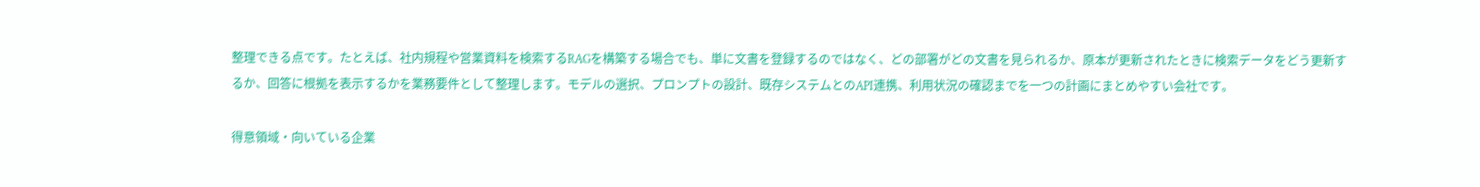整理できる点です。たとえば、社内規程や営業資料を検索するRAGを構築する場合でも、単に文書を登録するのではなく、どの部署がどの文書を見られるか、原本が更新されたときに検索データをどう更新するか、回答に根拠を表示するかを業務要件として整理します。モデルの選択、プロンプトの設計、既存システムとのAPI連携、利用状況の確認までを一つの計画にまとめやすい会社です。

得意領域・向いている企業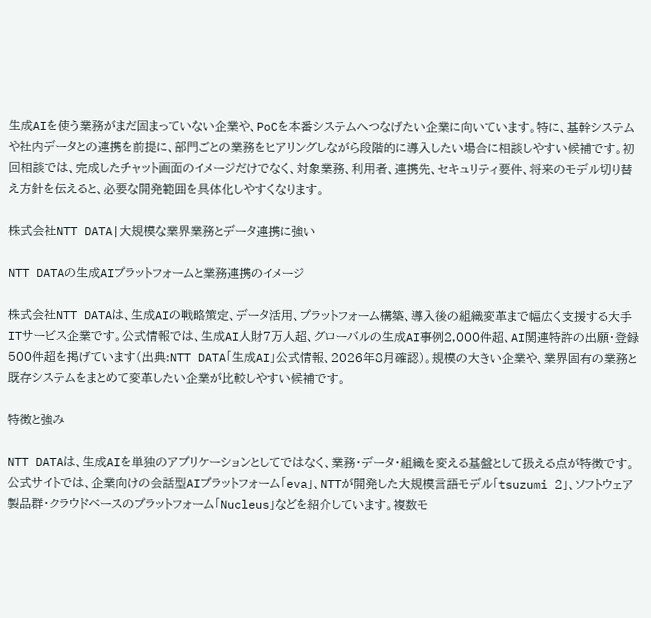生成AIを使う業務がまだ固まっていない企業や、PoCを本番システムへつなげたい企業に向いています。特に、基幹システムや社内データとの連携を前提に、部門ごとの業務をヒアリングしながら段階的に導入したい場合に相談しやすい候補です。初回相談では、完成したチャット画面のイメージだけでなく、対象業務、利用者、連携先、セキュリティ要件、将来のモデル切り替え方針を伝えると、必要な開発範囲を具体化しやすくなります。

株式会社NTT DATA|大規模な業界業務とデータ連携に強い

NTT DATAの生成AIプラットフォームと業務連携のイメージ

株式会社NTT DATAは、生成AIの戦略策定、データ活用、プラットフォーム構築、導入後の組織変革まで幅広く支援する大手ITサービス企業です。公式情報では、生成AI人財7万人超、グローバルの生成AI事例2,000件超、AI関連特許の出願・登録500件超を掲げています(出典:NTT DATA「生成AI」公式情報、2026年8月確認)。規模の大きい企業や、業界固有の業務と既存システムをまとめて変革したい企業が比較しやすい候補です。

特徴と強み

NTT DATAは、生成AIを単独のアプリケーションとしてではなく、業務・データ・組織を変える基盤として扱える点が特徴です。公式サイトでは、企業向けの会話型AIプラットフォーム「eva」、NTTが開発した大規模言語モデル「tsuzumi 2」、ソフトウェア製品群・クラウドベースのプラットフォーム「Nucleus」などを紹介しています。複数モ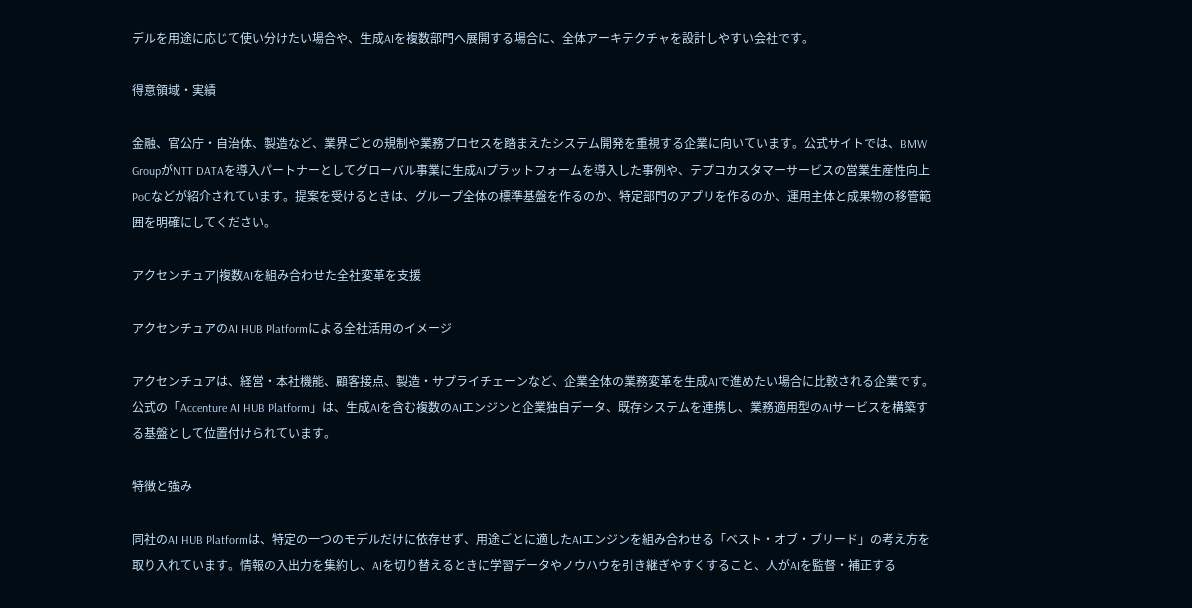デルを用途に応じて使い分けたい場合や、生成AIを複数部門へ展開する場合に、全体アーキテクチャを設計しやすい会社です。

得意領域・実績

金融、官公庁・自治体、製造など、業界ごとの規制や業務プロセスを踏まえたシステム開発を重視する企業に向いています。公式サイトでは、BMW GroupがNTT DATAを導入パートナーとしてグローバル事業に生成AIプラットフォームを導入した事例や、テプコカスタマーサービスの営業生産性向上PoCなどが紹介されています。提案を受けるときは、グループ全体の標準基盤を作るのか、特定部門のアプリを作るのか、運用主体と成果物の移管範囲を明確にしてください。

アクセンチュア|複数AIを組み合わせた全社変革を支援

アクセンチュアのAI HUB Platformによる全社活用のイメージ

アクセンチュアは、経営・本社機能、顧客接点、製造・サプライチェーンなど、企業全体の業務変革を生成AIで進めたい場合に比較される企業です。公式の「Accenture AI HUB Platform」は、生成AIを含む複数のAIエンジンと企業独自データ、既存システムを連携し、業務適用型のAIサービスを構築する基盤として位置付けられています。

特徴と強み

同社のAI HUB Platformは、特定の一つのモデルだけに依存せず、用途ごとに適したAIエンジンを組み合わせる「ベスト・オブ・ブリード」の考え方を取り入れています。情報の入出力を集約し、AIを切り替えるときに学習データやノウハウを引き継ぎやすくすること、人がAIを監督・補正する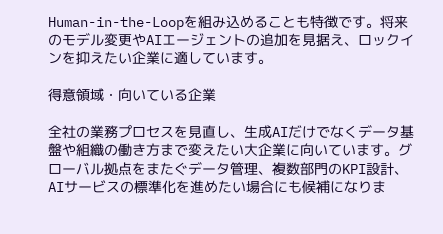Human-in-the-Loopを組み込めることも特徴です。将来のモデル変更やAIエージェントの追加を見据え、ロックインを抑えたい企業に適しています。

得意領域・向いている企業

全社の業務プロセスを見直し、生成AIだけでなくデータ基盤や組織の働き方まで変えたい大企業に向いています。グローバル拠点をまたぐデータ管理、複数部門のKPI設計、AIサービスの標準化を進めたい場合にも候補になりま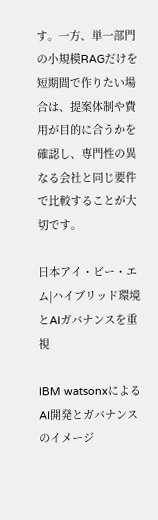す。一方、単一部門の小規模RAGだけを短期間で作りたい場合は、提案体制や費用が目的に合うかを確認し、専門性の異なる会社と同じ要件で比較することが大切です。

日本アイ・ビー・エム|ハイブリッド環境とAIガバナンスを重視

IBM watsonxによるAI開発とガバナンスのイメージ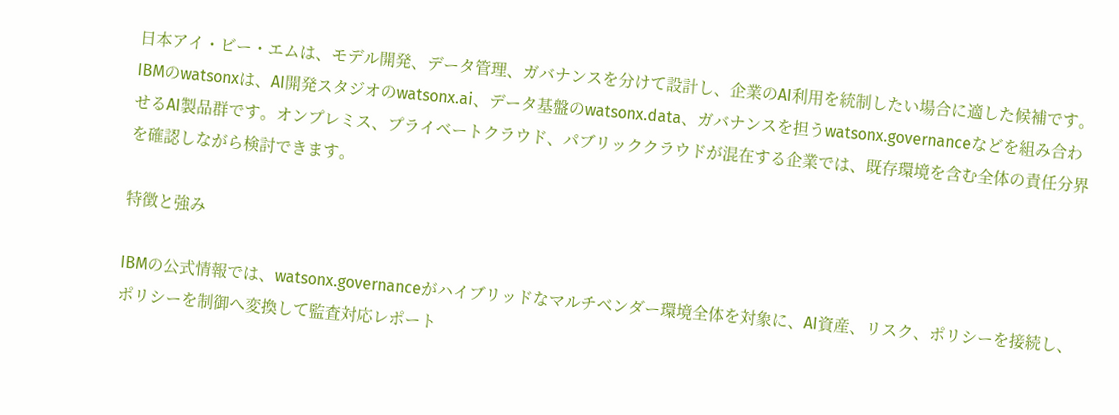日本アイ・ビー・エムは、モデル開発、データ管理、ガバナンスを分けて設計し、企業のAI利用を統制したい場合に適した候補です。IBMのwatsonxは、AI開発スタジオのwatsonx.ai、データ基盤のwatsonx.data、ガバナンスを担うwatsonx.governanceなどを組み合わせるAI製品群です。オンプレミス、プライベートクラウド、パブリッククラウドが混在する企業では、既存環境を含む全体の責任分界を確認しながら検討できます。

特徴と強み

IBMの公式情報では、watsonx.governanceがハイブリッドなマルチベンダー環境全体を対象に、AI資産、リスク、ポリシーを接続し、ポリシーを制御へ変換して監査対応レポート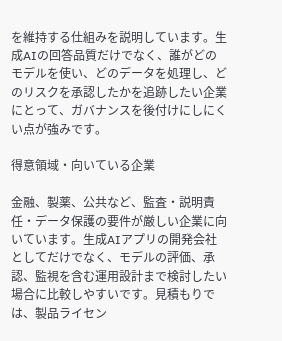を維持する仕組みを説明しています。生成AIの回答品質だけでなく、誰がどのモデルを使い、どのデータを処理し、どのリスクを承認したかを追跡したい企業にとって、ガバナンスを後付けにしにくい点が強みです。

得意領域・向いている企業

金融、製薬、公共など、監査・説明責任・データ保護の要件が厳しい企業に向いています。生成AIアプリの開発会社としてだけでなく、モデルの評価、承認、監視を含む運用設計まで検討したい場合に比較しやすいです。見積もりでは、製品ライセン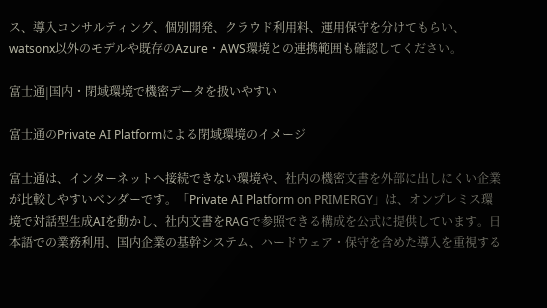ス、導入コンサルティング、個別開発、クラウド利用料、運用保守を分けてもらい、watsonx以外のモデルや既存のAzure・AWS環境との連携範囲も確認してください。

富士通|国内・閉域環境で機密データを扱いやすい

富士通のPrivate AI Platformによる閉域環境のイメージ

富士通は、インターネットへ接続できない環境や、社内の機密文書を外部に出しにくい企業が比較しやすいベンダーです。「Private AI Platform on PRIMERGY」は、オンプレミス環境で対話型生成AIを動かし、社内文書をRAGで参照できる構成を公式に提供しています。日本語での業務利用、国内企業の基幹システム、ハードウェア・保守を含めた導入を重視する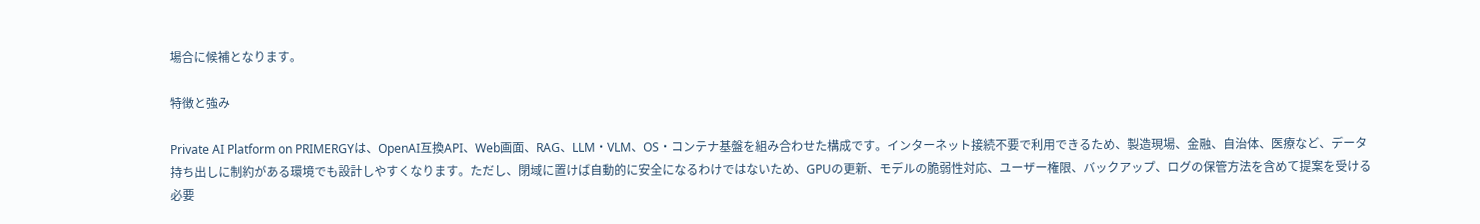場合に候補となります。

特徴と強み

Private AI Platform on PRIMERGYは、OpenAI互換API、Web画面、RAG、LLM・VLM、OS・コンテナ基盤を組み合わせた構成です。インターネット接続不要で利用できるため、製造現場、金融、自治体、医療など、データ持ち出しに制約がある環境でも設計しやすくなります。ただし、閉域に置けば自動的に安全になるわけではないため、GPUの更新、モデルの脆弱性対応、ユーザー権限、バックアップ、ログの保管方法を含めて提案を受ける必要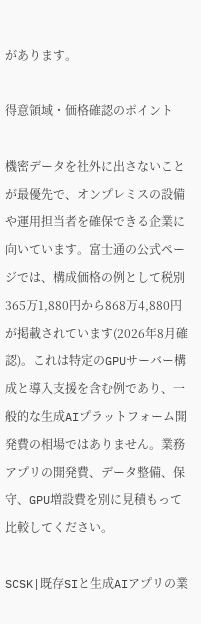があります。

得意領域・価格確認のポイント

機密データを社外に出さないことが最優先で、オンプレミスの設備や運用担当者を確保できる企業に向いています。富士通の公式ページでは、構成価格の例として税別365万1,880円から868万4,880円が掲載されています(2026年8月確認)。これは特定のGPUサーバー構成と導入支援を含む例であり、一般的な生成AIプラットフォーム開発費の相場ではありません。業務アプリの開発費、データ整備、保守、GPU増設費を別に見積もって比較してください。

SCSK|既存SIと生成AIアプリの業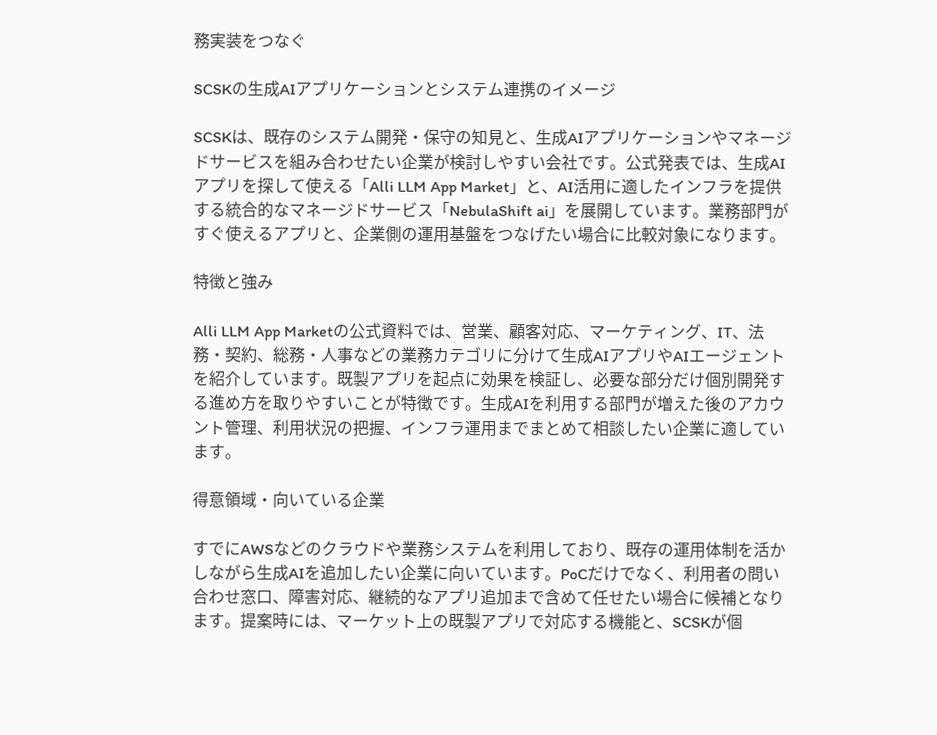務実装をつなぐ

SCSKの生成AIアプリケーションとシステム連携のイメージ

SCSKは、既存のシステム開発・保守の知見と、生成AIアプリケーションやマネージドサービスを組み合わせたい企業が検討しやすい会社です。公式発表では、生成AIアプリを探して使える「Alli LLM App Market」と、AI活用に適したインフラを提供する統合的なマネージドサービス「NebulaShift ai」を展開しています。業務部門がすぐ使えるアプリと、企業側の運用基盤をつなげたい場合に比較対象になります。

特徴と強み

Alli LLM App Marketの公式資料では、営業、顧客対応、マーケティング、IT、法務・契約、総務・人事などの業務カテゴリに分けて生成AIアプリやAIエージェントを紹介しています。既製アプリを起点に効果を検証し、必要な部分だけ個別開発する進め方を取りやすいことが特徴です。生成AIを利用する部門が増えた後のアカウント管理、利用状況の把握、インフラ運用までまとめて相談したい企業に適しています。

得意領域・向いている企業

すでにAWSなどのクラウドや業務システムを利用しており、既存の運用体制を活かしながら生成AIを追加したい企業に向いています。PoCだけでなく、利用者の問い合わせ窓口、障害対応、継続的なアプリ追加まで含めて任せたい場合に候補となります。提案時には、マーケット上の既製アプリで対応する機能と、SCSKが個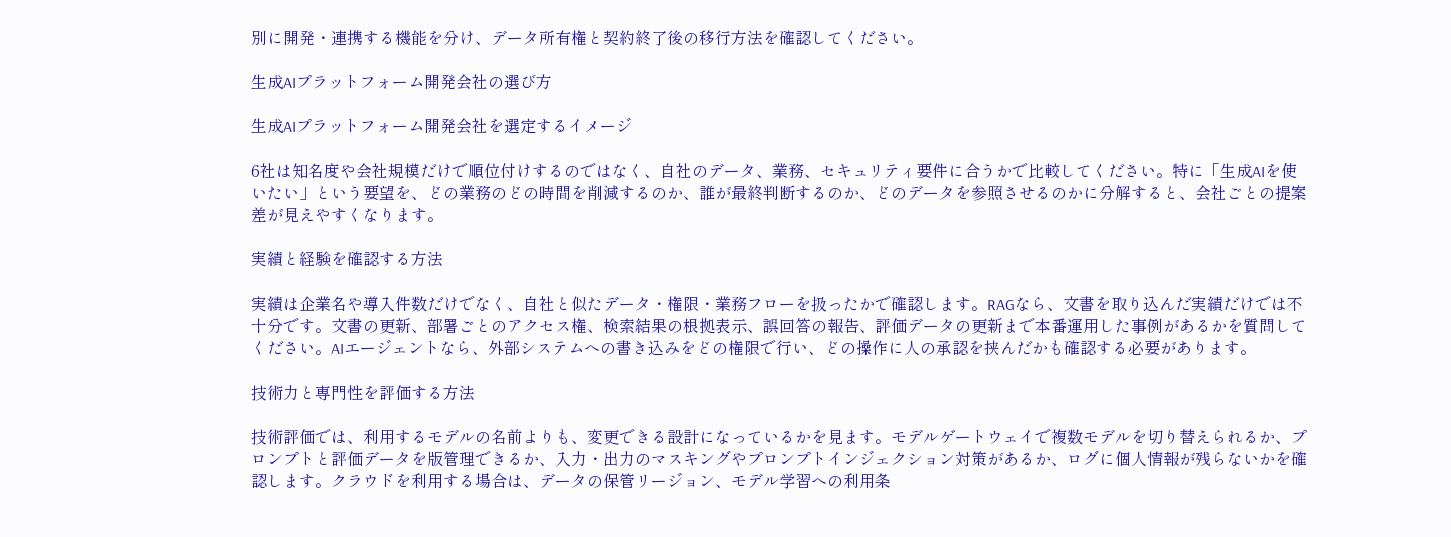別に開発・連携する機能を分け、データ所有権と契約終了後の移行方法を確認してください。

生成AIプラットフォーム開発会社の選び方

生成AIプラットフォーム開発会社を選定するイメージ

6社は知名度や会社規模だけで順位付けするのではなく、自社のデータ、業務、セキュリティ要件に合うかで比較してください。特に「生成AIを使いたい」という要望を、どの業務のどの時間を削減するのか、誰が最終判断するのか、どのデータを参照させるのかに分解すると、会社ごとの提案差が見えやすくなります。

実績と経験を確認する方法

実績は企業名や導入件数だけでなく、自社と似たデータ・権限・業務フローを扱ったかで確認します。RAGなら、文書を取り込んだ実績だけでは不十分です。文書の更新、部署ごとのアクセス権、検索結果の根拠表示、誤回答の報告、評価データの更新まで本番運用した事例があるかを質問してください。AIエージェントなら、外部システムへの書き込みをどの権限で行い、どの操作に人の承認を挟んだかも確認する必要があります。

技術力と専門性を評価する方法

技術評価では、利用するモデルの名前よりも、変更できる設計になっているかを見ます。モデルゲートウェイで複数モデルを切り替えられるか、プロンプトと評価データを版管理できるか、入力・出力のマスキングやプロンプトインジェクション対策があるか、ログに個人情報が残らないかを確認します。クラウドを利用する場合は、データの保管リージョン、モデル学習への利用条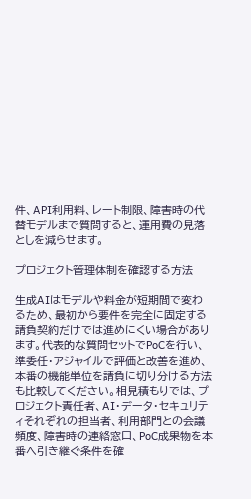件、API利用料、レート制限、障害時の代替モデルまで質問すると、運用費の見落としを減らせます。

プロジェクト管理体制を確認する方法

生成AIはモデルや料金が短期間で変わるため、最初から要件を完全に固定する請負契約だけでは進めにくい場合があります。代表的な質問セットでPoCを行い、準委任・アジャイルで評価と改善を進め、本番の機能単位を請負に切り分ける方法も比較してください。相見積もりでは、プロジェクト責任者、AI・データ・セキュリティそれぞれの担当者、利用部門との会議頻度、障害時の連絡窓口、PoC成果物を本番へ引き継ぐ条件を確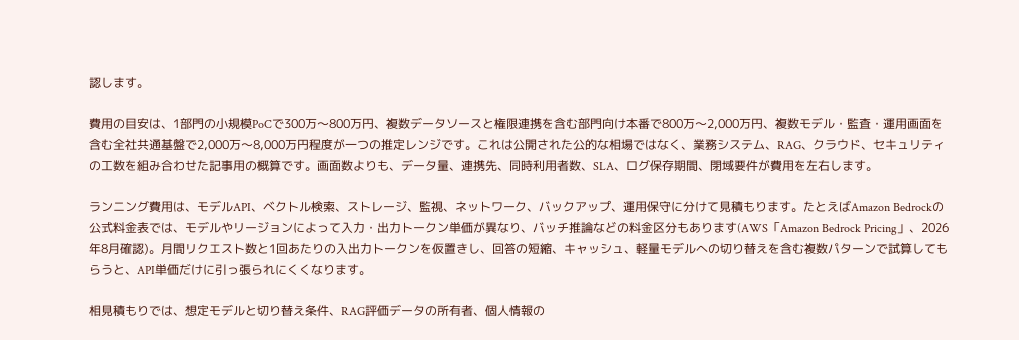認します。

費用の目安は、1部門の小規模PoCで300万〜800万円、複数データソースと権限連携を含む部門向け本番で800万〜2,000万円、複数モデル・監査・運用画面を含む全社共通基盤で2,000万〜8,000万円程度が一つの推定レンジです。これは公開された公的な相場ではなく、業務システム、RAG、クラウド、セキュリティの工数を組み合わせた記事用の概算です。画面数よりも、データ量、連携先、同時利用者数、SLA、ログ保存期間、閉域要件が費用を左右します。

ランニング費用は、モデルAPI、ベクトル検索、ストレージ、監視、ネットワーク、バックアップ、運用保守に分けて見積もります。たとえばAmazon Bedrockの公式料金表では、モデルやリージョンによって入力・出力トークン単価が異なり、バッチ推論などの料金区分もあります(AWS「Amazon Bedrock Pricing」、2026年8月確認)。月間リクエスト数と1回あたりの入出力トークンを仮置きし、回答の短縮、キャッシュ、軽量モデルへの切り替えを含む複数パターンで試算してもらうと、API単価だけに引っ張られにくくなります。

相見積もりでは、想定モデルと切り替え条件、RAG評価データの所有者、個人情報の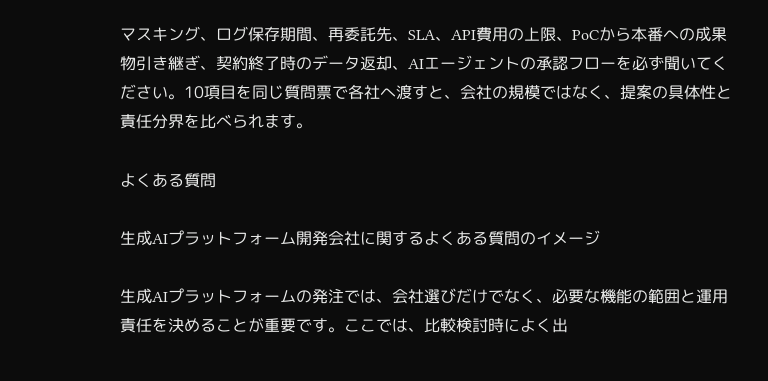マスキング、ログ保存期間、再委託先、SLA、API費用の上限、PoCから本番への成果物引き継ぎ、契約終了時のデータ返却、AIエージェントの承認フローを必ず聞いてください。10項目を同じ質問票で各社へ渡すと、会社の規模ではなく、提案の具体性と責任分界を比べられます。

よくある質問

生成AIプラットフォーム開発会社に関するよくある質問のイメージ

生成AIプラットフォームの発注では、会社選びだけでなく、必要な機能の範囲と運用責任を決めることが重要です。ここでは、比較検討時によく出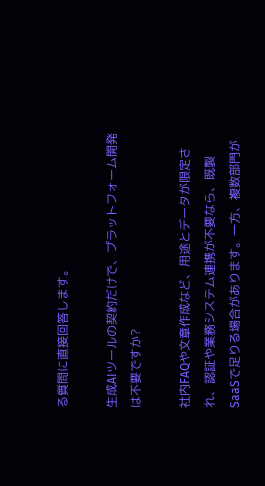る質問に直接回答します。

生成AIツールの契約だけで、プラットフォーム開発は不要ですか?

社内FAQや文章作成など、用途とデータが限定され、認証や業務システム連携が不要なら、既製SaaSで足りる場合があります。一方、複数部門が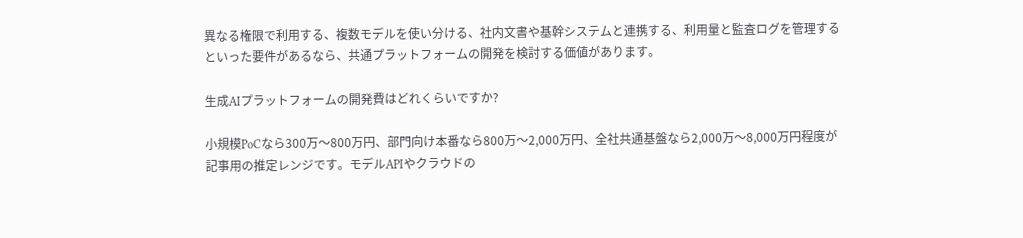異なる権限で利用する、複数モデルを使い分ける、社内文書や基幹システムと連携する、利用量と監査ログを管理するといった要件があるなら、共通プラットフォームの開発を検討する価値があります。

生成AIプラットフォームの開発費はどれくらいですか?

小規模PoCなら300万〜800万円、部門向け本番なら800万〜2,000万円、全社共通基盤なら2,000万〜8,000万円程度が記事用の推定レンジです。モデルAPIやクラウドの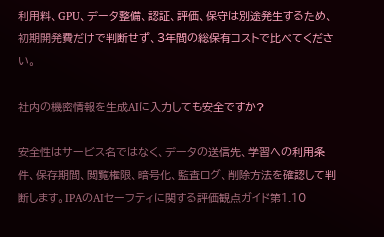利用料、GPU、データ整備、認証、評価、保守は別途発生するため、初期開発費だけで判断せず、3年間の総保有コストで比べてください。

社内の機密情報を生成AIに入力しても安全ですか?

安全性はサービス名ではなく、データの送信先、学習への利用条件、保存期間、閲覧権限、暗号化、監査ログ、削除方法を確認して判断します。IPAのAIセーフティに関する評価観点ガイド第1.10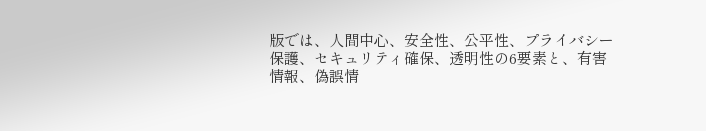版では、人間中心、安全性、公平性、プライバシー保護、セキュリティ確保、透明性の6要素と、有害情報、偽誤情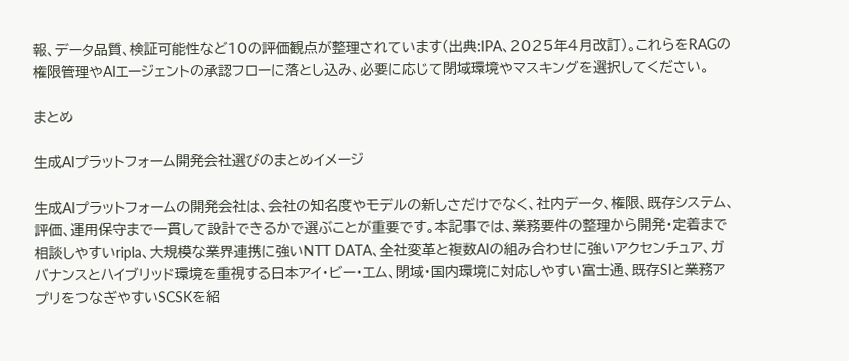報、データ品質、検証可能性など10の評価観点が整理されています(出典:IPA、2025年4月改訂)。これらをRAGの権限管理やAIエージェントの承認フローに落とし込み、必要に応じて閉域環境やマスキングを選択してください。

まとめ

生成AIプラットフォーム開発会社選びのまとめイメージ

生成AIプラットフォームの開発会社は、会社の知名度やモデルの新しさだけでなく、社内データ、権限、既存システム、評価、運用保守まで一貫して設計できるかで選ぶことが重要です。本記事では、業務要件の整理から開発・定着まで相談しやすいripla、大規模な業界連携に強いNTT DATA、全社変革と複数AIの組み合わせに強いアクセンチュア、ガバナンスとハイブリッド環境を重視する日本アイ・ビー・エム、閉域・国内環境に対応しやすい富士通、既存SIと業務アプリをつなぎやすいSCSKを紹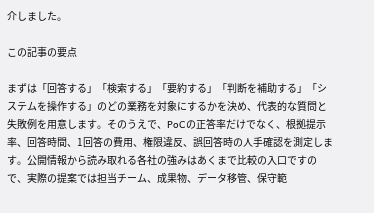介しました。

この記事の要点

まずは「回答する」「検索する」「要約する」「判断を補助する」「システムを操作する」のどの業務を対象にするかを決め、代表的な質問と失敗例を用意します。そのうえで、PoCの正答率だけでなく、根拠提示率、回答時間、1回答の費用、権限違反、誤回答時の人手確認を測定します。公開情報から読み取れる各社の強みはあくまで比較の入口ですので、実際の提案では担当チーム、成果物、データ移管、保守範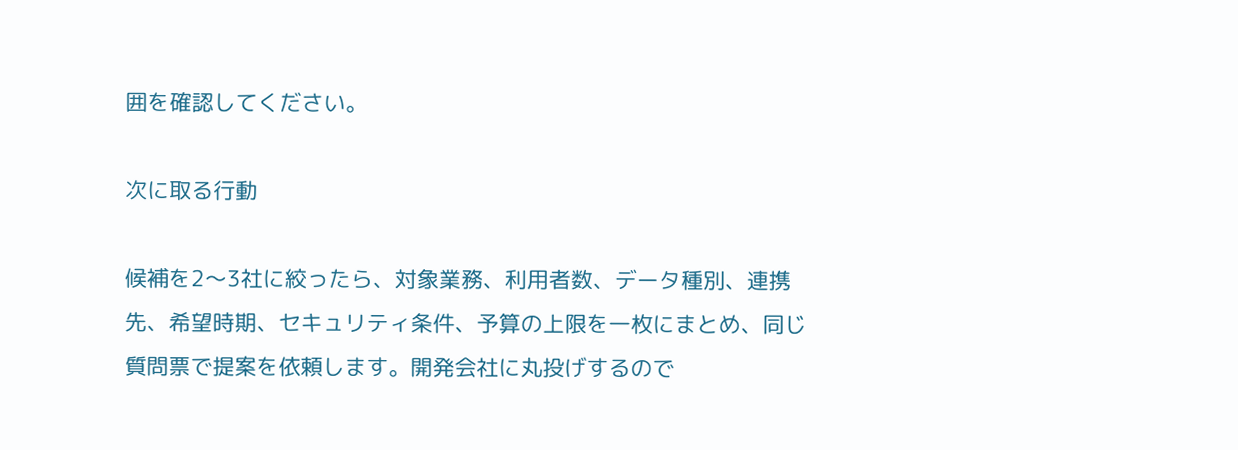囲を確認してください。

次に取る行動

候補を2〜3社に絞ったら、対象業務、利用者数、データ種別、連携先、希望時期、セキュリティ条件、予算の上限を一枚にまとめ、同じ質問票で提案を依頼します。開発会社に丸投げするので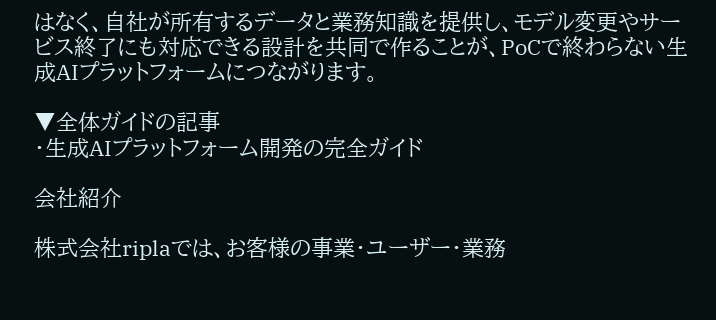はなく、自社が所有するデータと業務知識を提供し、モデル変更やサービス終了にも対応できる設計を共同で作ることが、PoCで終わらない生成AIプラットフォームにつながります。

▼全体ガイドの記事
・生成AIプラットフォーム開発の完全ガイド

会社紹介

株式会社riplaでは、お客様の事業・ユーザー・業務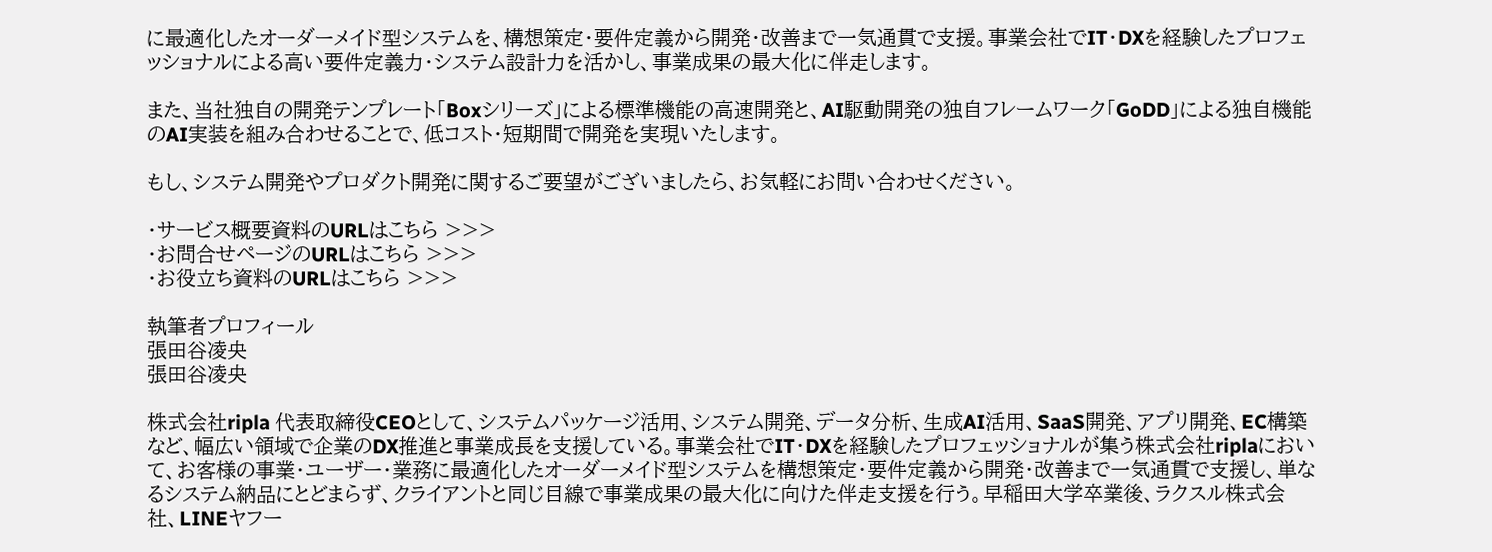に最適化したオーダーメイド型システムを、構想策定・要件定義から開発・改善まで一気通貫で支援。事業会社でIT・DXを経験したプロフェッショナルによる高い要件定義力・システム設計力を活かし、事業成果の最大化に伴走します。

また、当社独自の開発テンプレート「Boxシリーズ」による標準機能の高速開発と、AI駆動開発の独自フレームワーク「GoDD」による独自機能のAI実装を組み合わせることで、低コスト・短期間で開発を実現いたします。

もし、システム開発やプロダクト開発に関するご要望がございましたら、お気軽にお問い合わせください。

・サービス概要資料のURLはこちら >>>
・お問合せページのURLはこちら >>>
・お役立ち資料のURLはこちら >>>

執筆者プロフィール
張田谷凌央
張田谷凌央

株式会社ripla 代表取締役CEOとして、システムパッケージ活用、システム開発、データ分析、生成AI活用、SaaS開発、アプリ開発、EC構築など、幅広い領域で企業のDX推進と事業成長を支援している。事業会社でIT・DXを経験したプロフェッショナルが集う株式会社riplaにおいて、お客様の事業・ユーザー・業務に最適化したオーダーメイド型システムを構想策定・要件定義から開発・改善まで一気通貫で支援し、単なるシステム納品にとどまらず、クライアントと同じ目線で事業成果の最大化に向けた伴走支援を行う。早稲田大学卒業後、ラクスル株式会社、LINEヤフー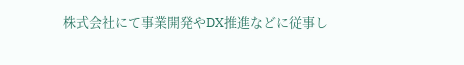株式会社にて事業開発やDX推進などに従事し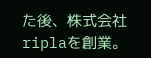た後、株式会社riplaを創業。